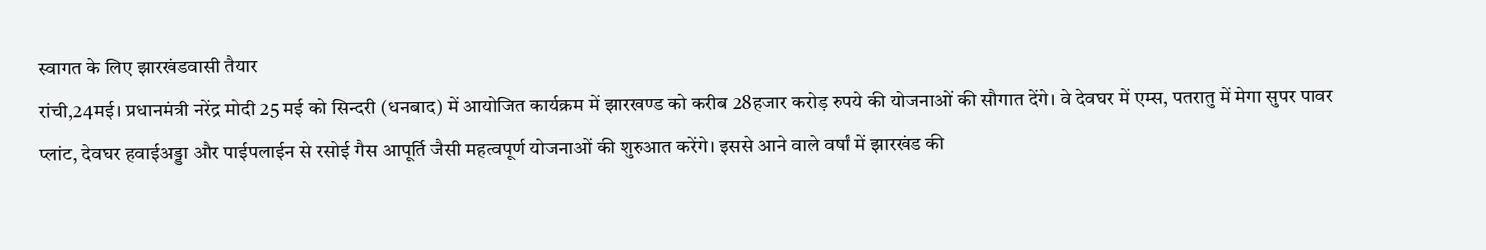स्वागत के लिए झारखंडवासी तैयार
रांची,24मई। प्रधानमंत्री नरेंद्र मोदी 25 मई को सिन्दरी (धनबाद) में आयोजित कार्यक्रम में झारखण्ड को करीब 28हजार करोड़ रुपये की योजनाओं की सौगात देंगे। वे देवघर में एम्स, पतरातु में मेगा सुपर पावर प्लांट, देवघर हवाईअड्डा और पाईपलाईन से रसोई गैस आपूर्ति जैसी महत्वपूर्ण योजनाओं की शुरुआत करेंगे। इससे आने वाले वर्षां में झारखंड की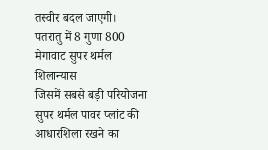तस्वीर बदल जाएगी।
पतरातु में 8 गुणा 800 मेगावाट सुपर थर्मल शिलान्यास
जिसमें सबसे बड़ी परियोजना सुपर थर्मल पावर प्लांट की आधारशिला रखने का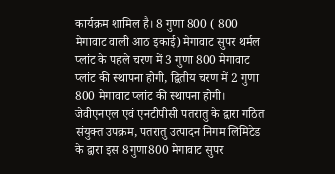कार्यक्रम शामिल है। 8 गुणा 800 ( 800 मेगावाट वाली आठ इकाई) मेगावाट सुपर थर्मल प्लांट के पहले चरण में 3 गुणा 800 मेगावाट प्लांट की स्थापना होगी, द्वितीय चरण में 2 गुणा 800 मेगावाट प्लांट की स्थापना होगी। जेवीएनएल एवं एनटीपीसी पतरातु के द्वारा गठित संयुक्त उपक्रम, पतरातु उत्पादन निगम लिमिटेड के द्वारा इस 8गुणा800 मेगावाट सुपर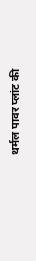थर्मल पावर प्लांट की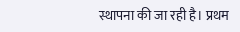स्थापना की जा रही है। प्रथम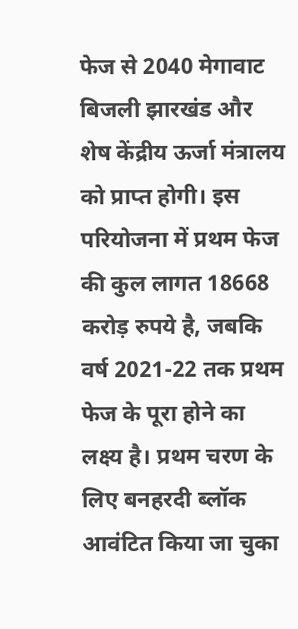फेज से 2040 मेगावाट बिजली झारखंड और शेष केंद्रीय ऊर्जा मंत्रालय को प्राप्त होगी। इस परियोजना में प्रथम फेज की कुल लागत 18668 करोड़ रुपये है, जबकि वर्ष 2021-22 तक प्रथम फेज के पूरा होने का लक्ष्य है। प्रथम चरण के लिए बनहरदी ब्लॉक आवंटित किया जा चुका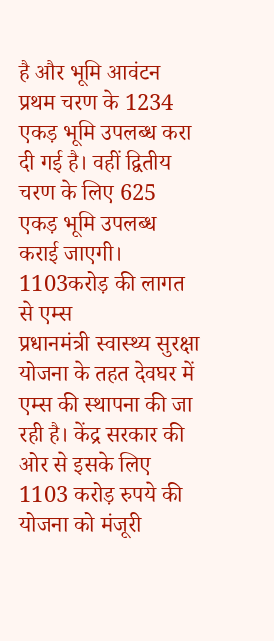है और भूमि आवंटन प्रथम चरण के 1234 एकड़ भूमि उपलब्ध करा दी गई है। वहीं द्वितीय चरण के लिए 625 एकड़ भूमि उपलब्ध कराई जाएगी।
1103करोड़ की लागत से एम्स
प्रधानमंत्री स्वास्थ्य सुरक्षा योजना के तहत देवघर में एम्स की स्थापना की जा रही है। केंद्र सरकार की ओर से इसके लिए 1103 करोड़ रुपये की योजना को मंजूरी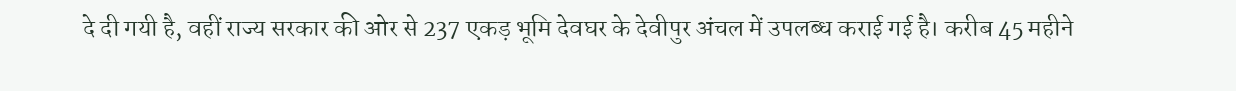दे दी गयी है, वहीं राज्य सरकार की ओर से 237 एकड़ भूमि देवघर के देवीपुर अंचल में उपलब्ध कराई गई है। करीब 45 महीने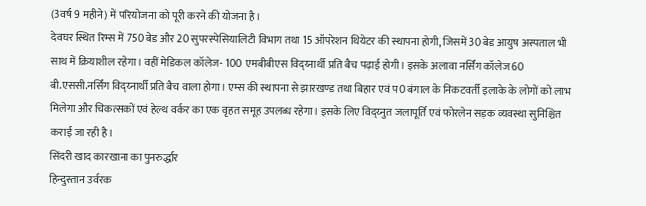(3वर्ष 9 महीने) में परियोजना को पूरी करने की योजना है।
देवघर स्थित रिम्स में 750 बेड और 20 सुपरस्पेसियालिटी विभाग तथा 15 ऑपरेशन थियेटर की स्थापना होगी, जिसमें 30 बेड आयुष अस्पताल भी साथ में क्रियाशील रहेगा। वहीं मेडिकल कॉलेज- 100 एमबीबीएस विद्य्नार्थी प्रति बैच पढ़ाई होगी। इसके अलावा नर्सिंग कॉलेज 60 बी.एससी.नर्सिंग विद्य्नार्थी प्रति बैच वाला होगा। एम्स की स्थापना से झारखण्ड तथा बिहार एवं प0 बंगाल के निकटवर्ती इलाके के लोगों को लाभ मिलेगा और चिकत्सकों एवं हेल्थ वर्कर का एक वृहत समूह उपलब्ध रहेगा। इसके लिए विद्य्नुत जलापूर्ति एवं फोरलेन सड़क व्यवस्था सुनिश्चित कराई जा रही है।
सिंदरी खाद कारखाना का पुनरुर्द्धार
हिन्दुस्तान उर्वरक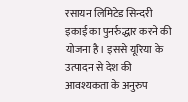रसायन लिमिटेड सिन्दरी इकाई का पुनर्रुद्धार करने की योजना है। इससे यूरिया के उत्पादन से देश की आवश्यकता के अनुरुप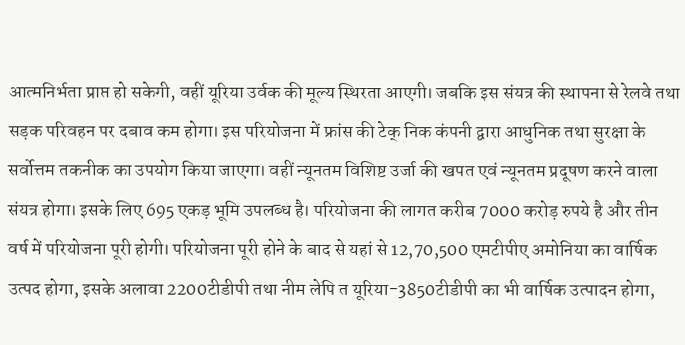आत्मनिर्भता प्राप्त हो सकेगी, वहीं यूरिया उर्वक की मूल्य स्थिरता आएगी। जबकि इस संयत्र की स्थापना से रेलवे तथा सड़क परिवहन पर दबाव कम होगा। इस परियोजना में फ्रांस की टेक् निक कंपनी द्वारा आधुनिक तथा सुरक्षा के सर्वोत्तम तकनीक का उपयोग किया जाएगा। वहीं न्यूनतम विशिष्ट उर्जा की खपत एवं न्यूनतम प्रदूषण करने वाला संयत्र होगा। इसके लिए 695 एकड़ भूमि उपलब्ध है। परियोजना की लागत करीब 7000 करोड़ रुपये है और तीन वर्ष में परियोजना पूरी होगी। परियोजना पूरी होने के बाद से यहां से 12,70,500 एमटीपीए अमोनिया का वार्षिक उत्पद होगा, इसके अलावा 2200टीडीपी तथा नीम लेपि त यूरिया-3850टीडीपी का भी वार्षिक उत्पादन होगा,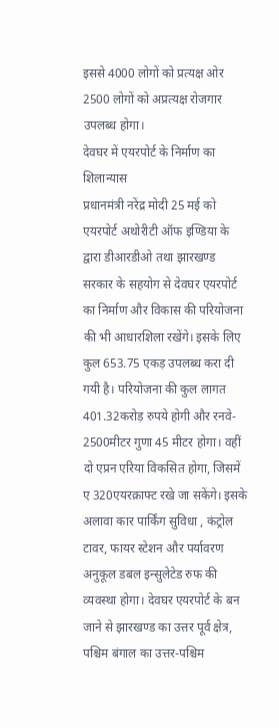इससे 4000 लोगों को प्रत्यक्ष ओर 2500 लोगों को अप्रत्यक्ष रोजगार उपलब्ध होगा।
देवघर में एयरपोर्ट के निर्माण का शिलान्यास
प्रधानमंत्री नरेंद्र मोदी 25 मई को एयरपोर्ट अथोरीटी ऑफ इण्डिया के द्वारा डीआरडीओ तथा झारखण्ड सरकार के सहयोग से देवघर एयरपोर्ट का निर्माण और विकास की परियोजना की भी आधारशिला रखेंगे। इसके लिए कुल 653.75 एकड़ उपलब्ध करा दी गयी है। परियोजना की कुल लागत 401.32करोड़ रुपये होगी और रनवे- 2500मीटर गुणा 45 मीटर होगा। वहीं दो एप्रन एरिया विकसित होगा, जिसमें ए 320एयरक्राफ्ट रखे जा सकेंगे। इसके अलावा कार पार्किंग सुविधा , कंट्रोल टावर, फायर स्टेशन और पर्यावरण अनुकूल डबल इन्सुलेटेड रुफ की व्यवस्था होगा। देवघर एयरपोर्ट के बन जाने से झारखण्ड का उत्तर पूर्व क्षेत्र, पश्चिम बंगाल का उत्तर-पश्चिम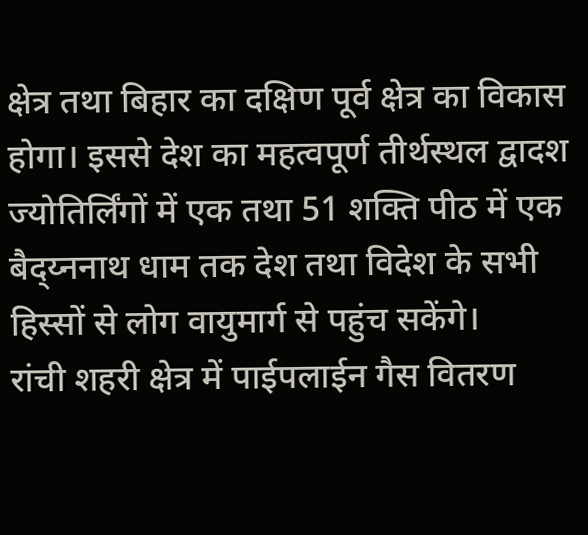क्षेत्र तथा बिहार का दक्षिण पूर्व क्षेत्र का विकास होगा। इससे देश का महत्वपूर्ण तीर्थस्थल द्वादश ज्योतिर्लिंगों में एक तथा 51 शक्ति पीठ में एक बैद्य्ननाथ धाम तक देश तथा विदेश के सभी हिस्सों से लोग वायुमार्ग से पहुंच सकेंगे।
रांची शहरी क्षेत्र में पाईपलाईन गैस वितरण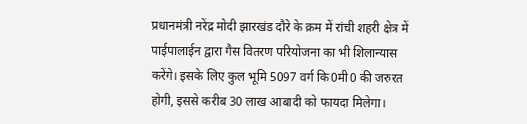प्रधानमंत्री नरेंद्र मोदी झारखंड दौरे के क्रम में रांची शहरी क्षेत्र में पाईपालाईन द्वारा गैस वितरण परियोजना का भी शिलान्यास करेंगे। इसके लिए कुल भूमि 5097 वर्ग कि0मी0 की जरुरत होगी, इससे करीब 30 लाख आबादी को फायदा मिलेगा।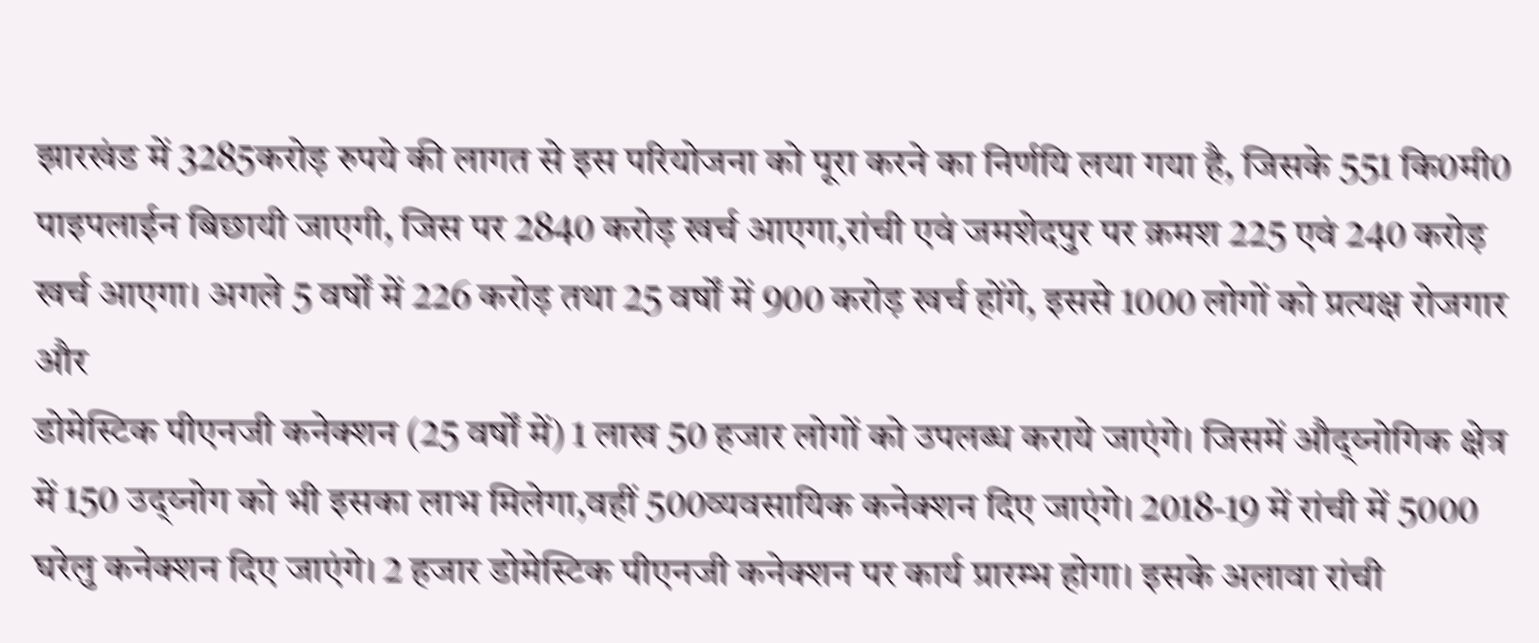झारखंड में 3285करोड़ रुपये की लागत से इस परियोजना को पूरा करने का निर्णयि लया गया है, जिसके 551 कि0मी0 पाइपलाईन बिछायी जाएगी, जिस पर 2840 करोड़ खर्च आएगा,रांची एवं जमशेदपुर पर क्रमश 225 एवं 240 करोड़ खर्च आएगा। अगले 5 वर्षों में 226 करोड़ तथा 25 वर्षों में 900 करोड़ खर्च होंगे, इससे 1000 लोगों को प्रत्यक्ष रोजगार और
डोमेस्टिक पीएनजी कनेक्शन (25 वर्षों में) 1 लाख 50 हजार लोगों को उपलब्ध कराये जाएंगे। जिसमें औद्य्नोगिक क्षेत्र में 150 उद्य्नोग को भी इसका लाभ मिलेगा,वहीं 500व्यवसायिक कनेक्शन दिए जाएंगे। 2018-19 में रांची में 5000 घरेलु कनेक्शन दिए जाएंगे। 2 हजार डोमेस्टिक पीएनजी कनेक्शन पर कार्य प्रारम्भ होगा। इसके अलावा रांची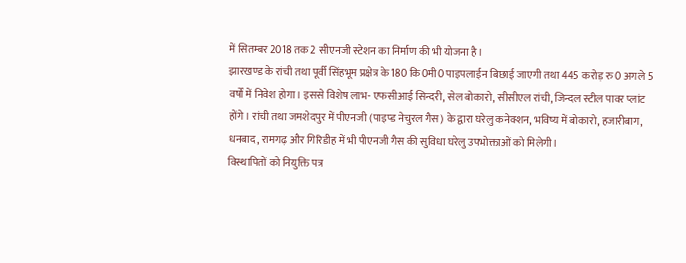में सितम्बर 2018 तक 2 सीएनजी स्टेशन का निर्माण की भी योजना है।
झारखण्ड के रांची तथा पूर्वी सिंहभूम प्रक्षेत्र के 180 कि0मी0 पाइपलाईन बिछाई जाएगी तथा 445 करोड़ रु0 अगले 5 वर्षों में निवेश होगा। इससे विशेष लाभ- एफसीआई सिन्दरी, सेल बोकारो, सीसीएल रांची, जिन्दल स्टील पावर प्लांट होंगे। रांची तथा जमशेदपुर में पीएनजी (पाइप्ड नेचुरल गैस) के द्वारा घरेलु कनेक्शन, भविष्य में बोकारो, हजारीबाग, धनबाद, रामगढ़ और गिरिडीह में भी पीएनजी गैस की सुविधा घरेलु उपभोक्ताओं को मिलेगी।
विस्थापितों को नियुक्ति पत्र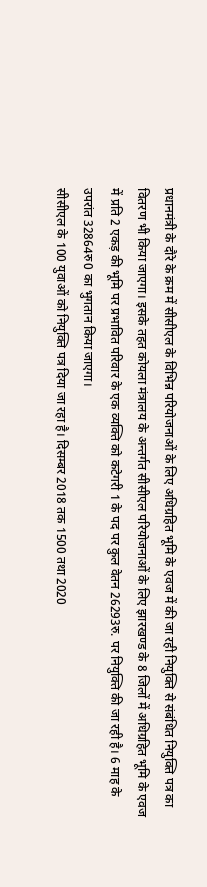प्रधानमंत्री के दौरे के क्रम में सीसीएल के विभिन्न परियोजनाओं के लिए अधिग्रहित भूमि के एवज में की जा रही नियुक्ति से संबंधित नियुक्ति पत्र का वितरण भी किया जाएगा। इसके तहत कोयला मंत्रालय के अन्तर्गत सीसीएल परियोजनाओं के लिए झारखण्ड के 8 जिलों में अधिग्रहित भूमि के एवज में प्रति 2 एकड़ की भूमि पर प्रभावित परिवार के एक व्यक्ति को कटेगरी 1 के पद पर कुल वेतन 26293रु. पर नियुक्ति की जा रही है। 6 माह के उपरांत 32864रु0 का भुगतान किया जाएगा।
सीसीएल के 100 युवाओं को नियुक्ति पत्र दिया जा रहा है। दिसम्बर 2018 तक 1500 तथा 2020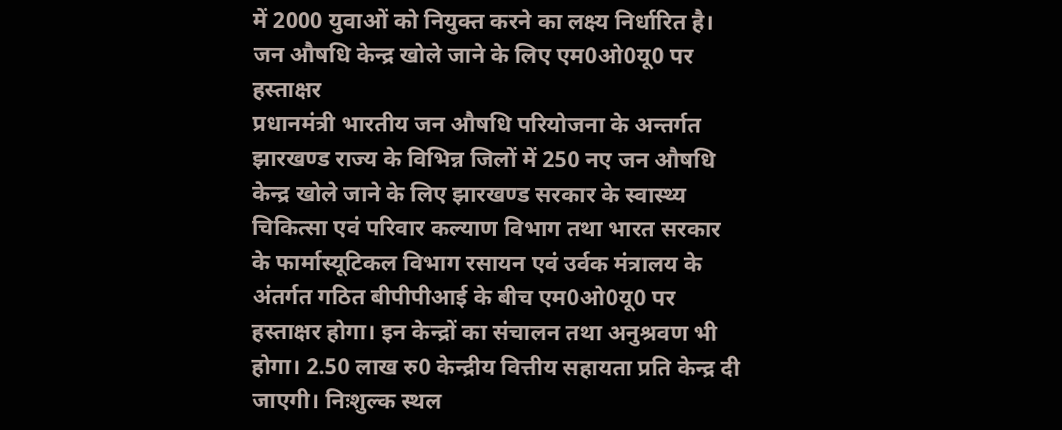में 2000 युवाओं को नियुक्त करने का लक्ष्य निर्धारित है।
जन औषधि केन्द्र खोले जाने के लिए एम0ओ0यू0 पर हस्ताक्षर
प्रधानमंत्री भारतीय जन औषधि परियोजना के अन्तर्गत झारखण्ड राज्य के विभिन्न जिलों में 250 नए जन औषधि केन्द्र खोले जाने के लिए झारखण्ड सरकार के स्वास्थ्य चिकित्सा एवं परिवार कल्याण विभाग तथा भारत सरकार के फार्मास्यूटिकल विभाग रसायन एवं उर्वक मंत्रालय के अंतर्गत गठित बीपीपीआई के बीच एम0ओ0यू0 पर हस्ताक्षर होगा। इन केन्द्रों का संचालन तथा अनुश्रवण भी होगा। 2.50 लाख रु0 केन्द्रीय वित्तीय सहायता प्रति केन्द्र दी जाएगी। निःशुल्क स्थल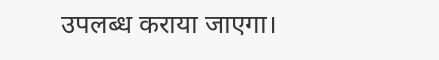उपलब्ध कराया जाएगा।